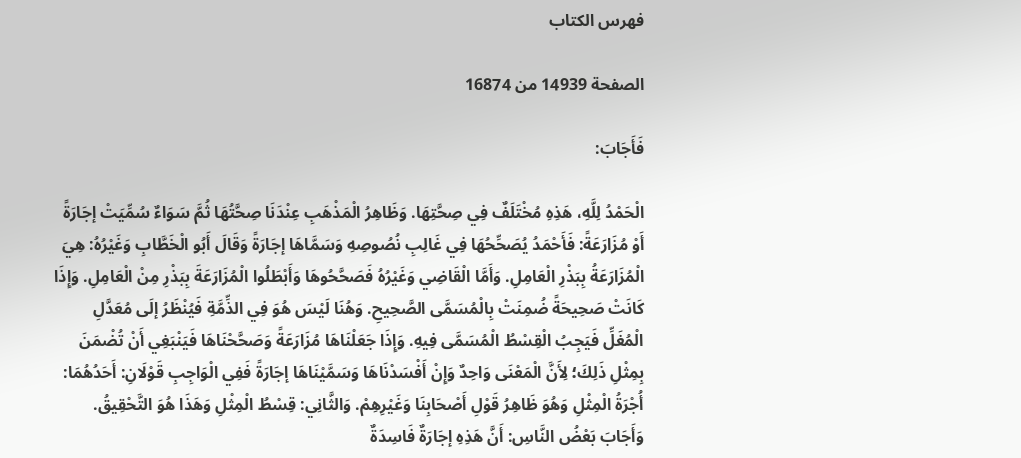فهرس الكتاب

الصفحة 14939 من 16874

فَأَجَابَ:

الْحَمْدُ لِلَّهِ، هَذِهِ مُخْتَلَفٌ فِي صِحَّتِهَا. وَظَاهِرُ الْمَذْهَبِ عِنْدَنَا صِحَّتُهَا ثُمَّ سَوَاءٌ سُمِّيَتْ إجَارَةً أَوْ مُزَارَعَةً: فَأَحْمَدُ يُصَحِّحُهَا فِي غَالِبِ نُصُوصِهِ وَسَمَّاهَا إجَارَةً وَقَالَ أَبُو الْخَطَّابِ وَغَيْرُهُ: هِيَ الْمُزَارَعَةُ بِبَذْرِ الْعَامِلِ. وَأَمَّا الْقَاضِي وَغَيْرُهُ فَصَحَّحُوهَا وَأَبْطَلُوا الْمُزَارَعَةَ بِبَذْرِ مِنْ الْعَامِلِ. وَإِذَا كَانَتْ صَحِيحَةً ضُمِنَتْ بِالْمُسَمَّى الصَّحِيحِ. وَهُنَا لَيْسَ هُوَ فِي الذِّمَّةِ فَيُنْظَرُ إلَى مُعَدَّلِ الْمُغَلِّ فَيَجِبُ الْقِسْطُ الْمُسَمَّى فِيهِ. وَإِذَا جَعَلْنَاهَا مُزَارَعَةً وَصَحَّحْنَاهَا فَيَنْبَغِي أَنْ تُضْمَنَ بِمِثْلِ ذَلِكَ؛ لِأَنَّ الْمَعْنَى وَاحِدٌ وَإِنْ أَفْسَدْنَاهَا وَسَمَّيْنَاهَا إجَارَةً فَفِي الْوَاجِبِ قَوْلَانِ: أَحَدُهُمَا: أُجْرَةُ الْمِثْلِ وَهُوَ ظَاهِرُ قَوْلِ أَصْحَابِنَا وَغَيْرِهِمْ. وَالثَّانِي: قِسْطُ الْمِثْلِ وَهَذَا هُوَ التَّحْقِيقُ. وَأَجَابَ بَعْضُ النَّاسِ: أَنَّ هَذِهِ إجَارَةٌ فَاسِدَةٌ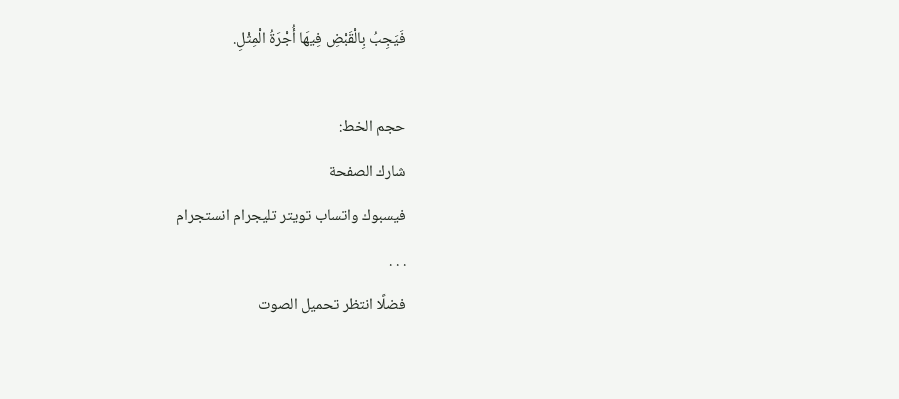فَيَجِبُ بِالْقَبْضِ فِيهَا أُجْرَةُ الْمِثْلِ.

حجم الخط:
شارك الصفحة
فيسبوك واتساب تويتر تليجرام انستجرام
. . .
فضلًا انتظر تحميل الصوت